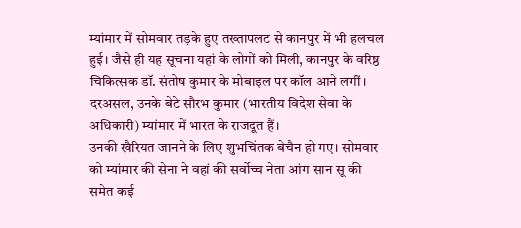म्यांमार में सोमवार तड़के हुए तख्तापलट से कानपुर में भी हलचल हुई। जैसे ही यह सूचना यहां के लोगों को मिली, कानपुर के वरिष्ठ चिकित्सक डॉ. संतोष कुमार के मोबाइल पर कॉल आने लगीं। दरअसल, उनके बेटे सौरभ कुमार (भारतीय विदेश सेवा के अधिकारी) म्यांमार में भारत के राजदूत हैं।
उनकी खैरियत जानने के लिए शुभचिंतक बेचैन हो गए। सोमवार को म्यांमार की सेना ने वहां की सर्वोच्च नेता आंग सान सू की समेत कई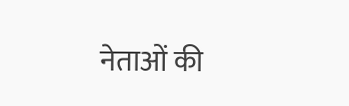नेताओं की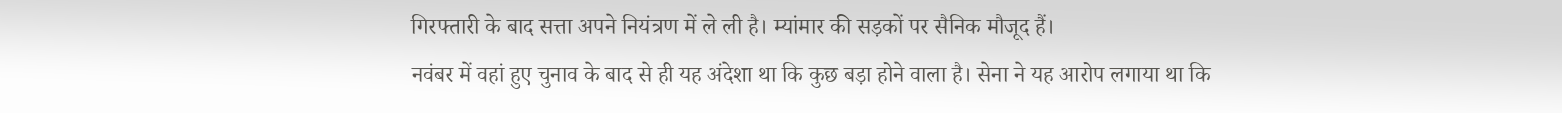गिरफ्तारी के बाद सत्ता अपने नियंत्रण में ले ली है। म्यांमार की सड़कों पर सैनिक मौजूद हैं।
नवंबर में वहां हुए चुनाव के बाद से ही यह अंदेशा था कि कुछ बड़ा होने वाला है। सेना ने यह आरोप लगाया था कि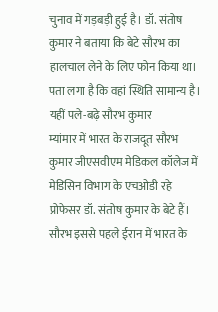चुनाव में गड़बड़ी हुई है। डॉ. संतोष कुमार ने बताया कि बेटे सौरभ का हालचाल लेने के लिए फोन किया था। पता लगा है कि वहां स्थिति सामान्य है।
यहीं पले-बढ़े सौरभ कुमार
म्यांमार में भारत के राजदूत सौरभ कुमार जीएसवीएम मेडिकल कॉलेज में मेडिसिन विभाग के एचओडी रहे प्रोफेसर डॉ. संतोष कुमार के बेटे हैं। सौरभ इससे पहले ईरान में भारत के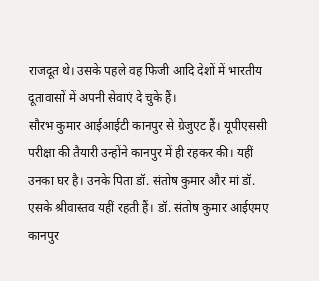राजदूत थे। उसके पहले वह फिजी आदि देशों में भारतीय दूतावासों में अपनी सेवाएं दे चुके हैं।
सौरभ कुमार आईआईटी कानपुर से ग्रेजुएट हैं। यूपीएससी परीक्षा की तैयारी उन्होंने कानपुर में ही रहकर की। यहीं उनका घर है। उनके पिता डॉ. संतोष कुमार और मां डॉ. एसके श्रीवास्तव यहीं रहती हैं। डॉ. संतोष कुमार आईएमए कानपुर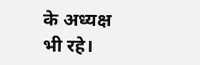के अध्यक्ष भी रहे।